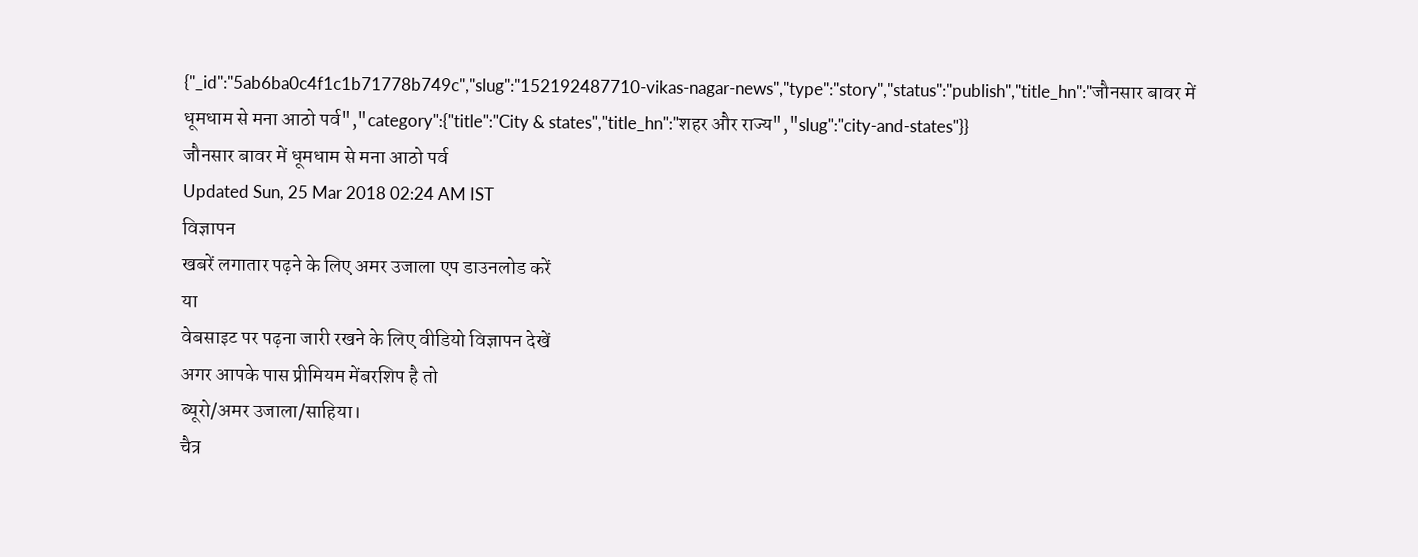{"_id":"5ab6ba0c4f1c1b71778b749c","slug":"152192487710-vikas-nagar-news","type":"story","status":"publish","title_hn":"जौनसार बावर में धूमधाम से मना आठो पर्व","category":{"title":"City & states","title_hn":"शहर और राज्य","slug":"city-and-states"}}
जौनसार बावर में धूमधाम से मना आठो पर्व
Updated Sun, 25 Mar 2018 02:24 AM IST
विज्ञापन
खबरें लगातार पढ़ने के लिए अमर उजाला एप डाउनलोड करें
या
वेबसाइट पर पढ़ना जारी रखने के लिए वीडियो विज्ञापन देखें
अगर आपके पास प्रीमियम मेंबरशिप है तो
ब्यूरो/अमर उजाला/साहिया।
चैत्र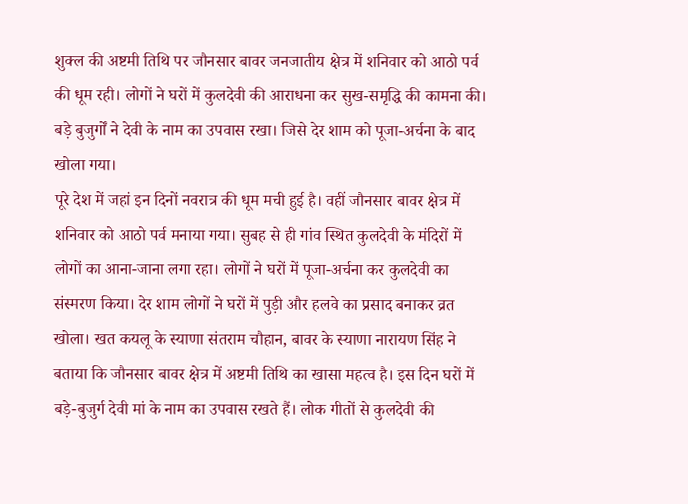शुक्ल की अष्टमी तिथि पर जौनसार बावर जनजातीय क्षेत्र में शनिवार को आठो पर्व की धूम रही। लोगों ने घरों में कुलदेवी की आराधना कर सुख-समृद्धि की कामना की। बड़े बुजुर्गों ने देवी के नाम का उपवास रखा। जिसे देर शाम को पूजा-अर्चना के बाद खोला गया।
पूरे देश में जहां इन दिनों नवरात्र की धूम मची हुई है। वहीं जौनसार बावर क्षेत्र में शनिवार को आठो पर्व मनाया गया। सुबह से ही गांव स्थित कुलदेवी के मंदिरों में लोगों का आना-जाना लगा रहा। लोगों ने घरों में पूजा-अर्चना कर कुलदेवी का संस्मरण किया। देर शाम लोगों ने घरों में पुड़ी और हलवे का प्रसाद बनाकर व्रत खोला। खत कयलू के स्याणा संतराम चौहान, बावर के स्याणा नारायण सिंह ने बताया कि जौनसार बावर क्षेत्र में अष्टमी तिथि का खासा महत्व है। इस दिन घरों में बड़े-बुजुर्ग देवी मां के नाम का उपवास रखते हैं। लोक गीतों से कुलदेवी की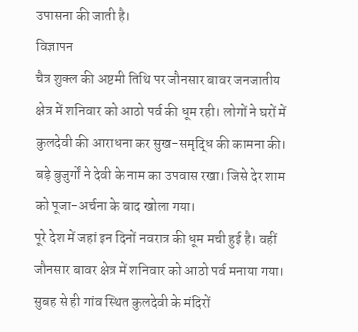उपासना की जाती है।
विज्ञापन
चैत्र शुक्ल की अष्टमी तिथि पर जौनसार बावर जनजातीय क्षेत्र में शनिवार को आठो पर्व की धूम रही। लोगों ने घरों में कुलदेवी की आराधना कर सुख-समृद्धि की कामना की। बड़े बुजुर्गों ने देवी के नाम का उपवास रखा। जिसे देर शाम को पूजा-अर्चना के बाद खोला गया।
पूरे देश में जहां इन दिनों नवरात्र की धूम मची हुई है। वहीं जौनसार बावर क्षेत्र में शनिवार को आठो पर्व मनाया गया। सुबह से ही गांव स्थित कुलदेवी के मंदिरों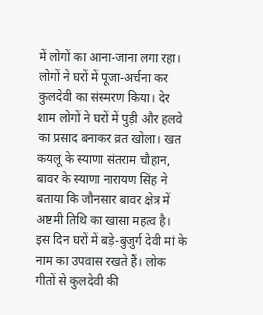में लोगों का आना-जाना लगा रहा। लोगों ने घरों में पूजा-अर्चना कर कुलदेवी का संस्मरण किया। देर शाम लोगों ने घरों में पुड़ी और हलवे का प्रसाद बनाकर व्रत खोला। खत कयलू के स्याणा संतराम चौहान, बावर के स्याणा नारायण सिंह ने बताया कि जौनसार बावर क्षेत्र में अष्टमी तिथि का खासा महत्व है। इस दिन घरों में बड़े-बुजुर्ग देवी मां के नाम का उपवास रखते हैं। लोक गीतों से कुलदेवी की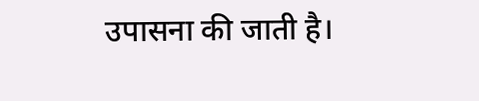उपासना की जाती है।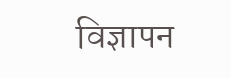विज्ञापन